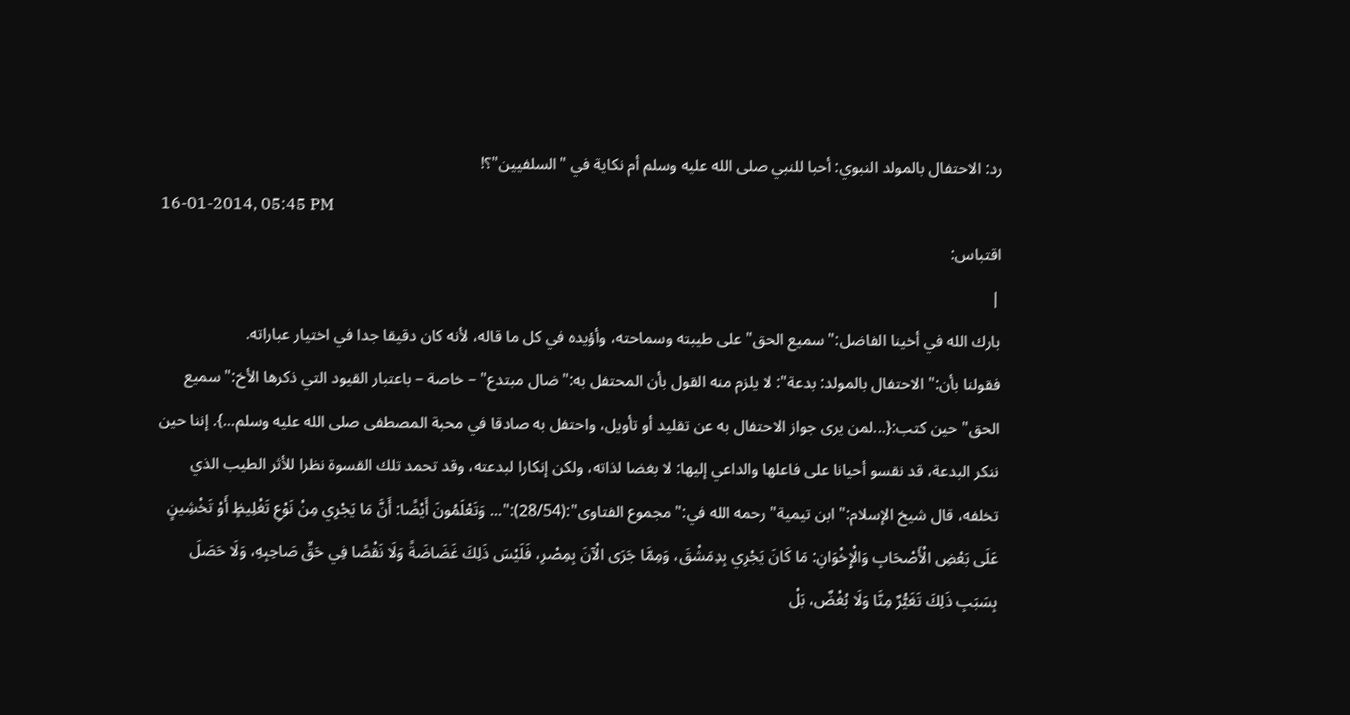رد: الاحتفال بالمولد النبوي: أحبا للنبي صلى الله عليه وسلم أم نكاية في "السلفيين"؟!
16-01-2014, 05:45 PM
اقتباس:
|
بارك الله في أخينا الفاضل:" سميع الحق" على طيبته وسماحته، وأؤيده في كل ما قاله، لأنه كان دقيقا جدا في اختيار عباراته.
فقولنا بأن:" الاحتفال بالمولد: بدعة": لا يلزم منه القول بأن المحتفل به:" ضال مبتدع" – خاصة – باعتبار القيود التي ذكرها الأخ:" سميع الحق" حين كتب:{...لمن يرى جواز الاحتفال به عن تقليد أو تأويل، واحتفل به صادقا في محبة المصطفى صلى الله عليه وسلم...}. إننا حين ننكر البدعة، قد نقسو أحيانا على فاعلها والداعي إليها: لا بغضا لذاته، ولكن إنكارا لبدعته، وقد تحمد تلك القسوة نظرا للأثر الطيب الذي تخلفه، قال شيخ الإسلام:" ابن تيمية" رحمه الله في:" مجموع الفتاوى":(28/54):"... وَتَعْلَمُونَ أَيْضًا: أَنَّ مَا يَجْرِي مِنْ نَوْعِ تَغْلِيظٍ أَوْ تَخْشِينٍ عَلَى بَعْضِ الْأَصْحَابِ وَالْإِخْوَانِ: مَا كَانَ يَجْرِي بِدِمَشْقَ، وَمِمَّا جَرَى الْآنَ بِمِصْرِ، فَلَيْسَ ذَلِكَ غَضَاضَةً وَلَا نَقْصًا فِي حَقِّ صَاحِبِهِ، وَلَا حَصَلَ بِسَبَبِ ذَلِكَ تَغَيُّرٌ مِنَّا وَلَا بُغْضٌ، بَلْ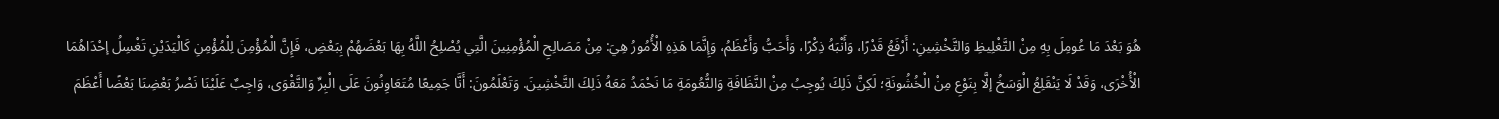هُوَ بَعْدَ مَا عُومِلَ بِهِ مِنْ التَّغْلِيظِ وَالتَّخْشِينِ: أَرْفَعُ قَدْرًا، وَأَنْبَهُ ذِكْرًا، وَأَحَبُّ وَأَعْظَمُ، وَإِنَّمَا هَذِهِ الْأُمُورُ هِيَ: مِنْ مَصَالِحِ الْمُؤْمِنِينَ الَّتِي يُصْلِحُ اللَّهُ بِهَا بَعْضَهُمْ بِبَعْضِ، فَإِنَّ الْمُؤْمِنَ لِلْمُؤْمِنِ كَالْيَدَيْنِ تَغْسِلُ إحْدَاهُمَا الْأُخْرَى، وَقَدْ لَا يَنْقَلِعُ الْوَسَخُ إلَّا بِنَوْعِ مِنْ الْخُشُونَةِ؛ لَكِنَّ ذَلِكَ يُوجِبُ مِنْ النَّظَافَةِ وَالنُّعُومَةِ مَا نَحْمَدُ مَعَهُ ذَلِكَ التَّخْشِينَ. وَتَعْلَمُونَ: أَنَّا جَمِيعًا مُتَعَاوِنُونَ عَلَى الْبِرِّ وَالتَّقْوَى، وَاجِبٌ عَلَيْنَا نَصْرُ بَعْضِنَا بَعْضًا أَعْظَمَ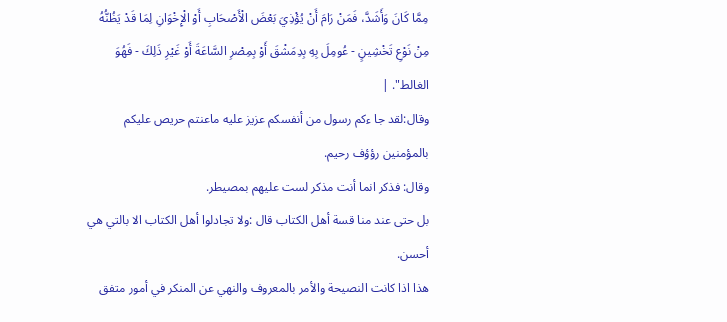مِمَّا كَانَ وَأَشَدَّ، فَمَنْ رَامَ أَنْ يُؤْذِيَ بَعْضَ الْأَصْحَابِ أَوْ الْإِخْوَانِ لِمَا قَدْ يَظُنُّهُ مِنْ نَوْعِ تَخْشِينٍ - عُومِلَ بِهِ بِدِمَشْقَ أَوْ بِمِصْرِ السَّاعَةَ أَوْ غَيْرِ ذَلِكَ - فَهُوَ الغالط". |
وقال:لقد جا ءكم رسول من أنفسكم عزيز عليه ماعنتم حريص عليكم بالمؤمنين رؤؤف رحيم.
وقال: فذكر انما أنت مذكر لست عليهم بمصيطر.
بل حتى عند منا قسة أهل الكتاب قال :ولا تجادلوا أهل الكتاب الا بالتي هي أحسن.
هذا اذا كانت النصيحة والأمر بالمعروف والنهي عن المنكر في أمور متفق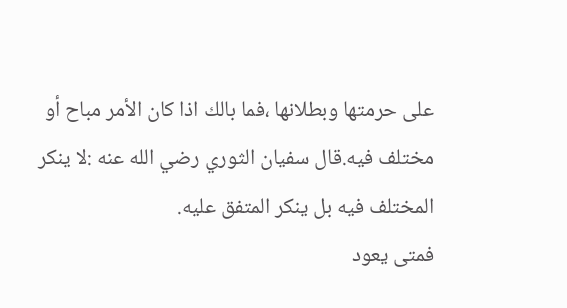على حرمتها وبطلانها ،فما بالك اذا كان الأمر مباح أو مختلف فيه.قال سفيان الثوري رضي الله عنه :لا ينكر المختلف فيه بل ينكر المتفق عليه.
فمتى يعود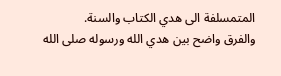المتمسلفة الى هدي الكتاب والسنة.
والفرق واضح بين هدي الله ورسوله صلى الله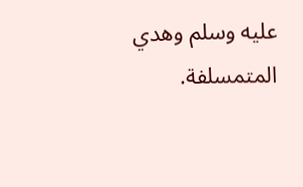عليه وسلم وهدي المتمسلفة.